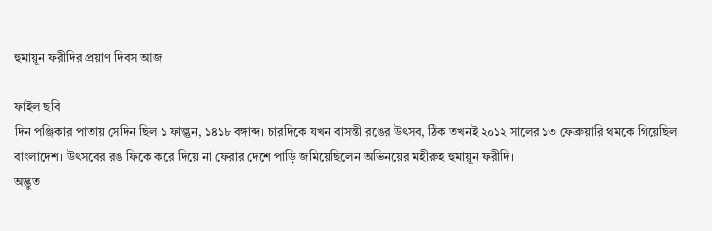হুমায়ূন ফরীদির প্রয়াণ দিবস আজ

ফাইল ছবি
দিন পঞ্জিকার পাতায় সেদিন ছিল ১ ফাল্গুন, ১৪১৮ বঙ্গাব্দ। চারদিকে যখন বাসন্তী রঙের উৎসব, ঠিক তখনই ২০১২ সালের ১৩ ফেব্রুয়ারি থমকে গিয়েছিল বাংলাদেশ। উৎসবের রঙ ফিকে করে দিয়ে না ফেরার দেশে পাড়ি জমিয়েছিলেন অভিনয়ের মহীরুহ হুমায়ূন ফরীদি।
অদ্ভুত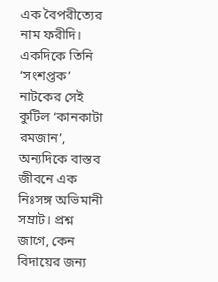এক বৈপরীত্যের নাম ফরীদি। একদিকে তিনি ‘সংশপ্তক’ নাটকের সেই কুটিল ‘কানকাটা রমজান’, অন্যদিকে বাস্তব জীবনে এক নিঃসঙ্গ অভিমানী সম্রাট। প্রশ্ন জাগে, কেন বিদায়ের জন্য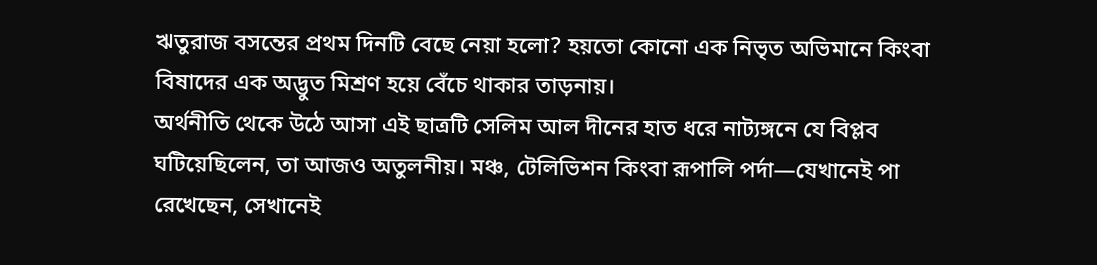ঋতুরাজ বসন্তের প্রথম দিনটি বেছে নেয়া হলো? হয়তো কোনো এক নিভৃত অভিমানে কিংবা বিষাদের এক অদ্ভুত মিশ্রণ হয়ে বেঁচে থাকার তাড়নায়।
অর্থনীতি থেকে উঠে আসা এই ছাত্রটি সেলিম আল দীনের হাত ধরে নাট্যঙ্গনে যে বিপ্লব ঘটিয়েছিলেন, তা আজও অতুলনীয়। মঞ্চ, টেলিভিশন কিংবা রূপালি পর্দা—যেখানেই পা রেখেছেন, সেখানেই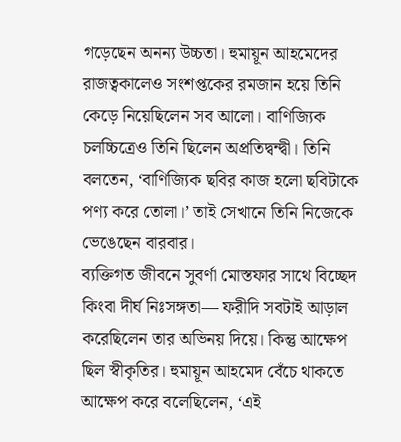গড়েছেন অনন্য উচ্চতা। হুমায়ূন আহমেদের রাজত্বকালেও সংশপ্তকের রমজান হয়ে তিনি কেড়ে নিয়েছিলেন সব আলো। বাণিজ্যিক চলচ্চিত্রেও তিনি ছিলেন অপ্রতিদ্বন্দ্বী। তিনি বলতেন, ‘বাণিজ্যিক ছবির কাজ হলো ছবিটাকে পণ্য করে তোলা।’ তাই সেখানে তিনি নিজেকে ভেঙেছেন বারবার।
ব্যক্তিগত জীবনে সুবর্ণা মোস্তফার সাথে বিচ্ছেদ কিংবা দীর্ঘ নিঃসঙ্গতা— ফরীদি সবটাই আড়াল করেছিলেন তার অভিনয় দিয়ে। কিন্তু আক্ষেপ ছিল স্বীকৃতির। হুমায়ূন আহমেদ বেঁচে থাকতে আক্ষেপ করে বলেছিলেন, ‘এই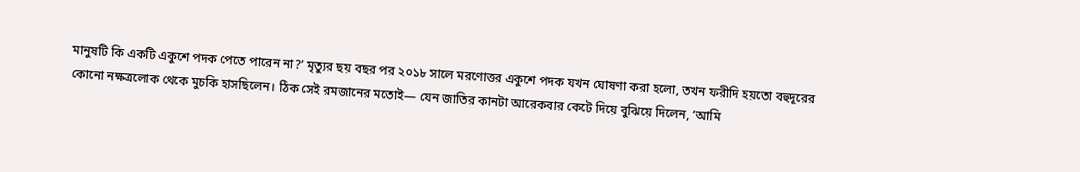মানুষটি কি একটি একুশে পদক পেতে পারেন না?’ মৃত্যুর ছয় বছর পর ২০১৮ সালে মরণোত্তর একুশে পদক যখন ঘোষণা করা হলো, তখন ফরীদি হয়তো বহুদূরের কোনো নক্ষত্রলোক থেকে মুচকি হাসছিলেন। ঠিক সেই রমজানের মতোই— যেন জাতির কানটা আরেকবার কেটে দিয়ে বুঝিয়ে দিলেন, ‘আমি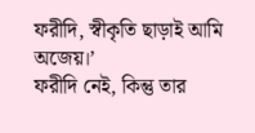ফরীদি, স্বীকৃতি ছাড়াই আমি অজেয়।’
ফরীদি নেই, কিন্তু তার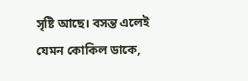সৃষ্টি আছে। বসন্ত এলেই যেমন কোকিল ডাকে,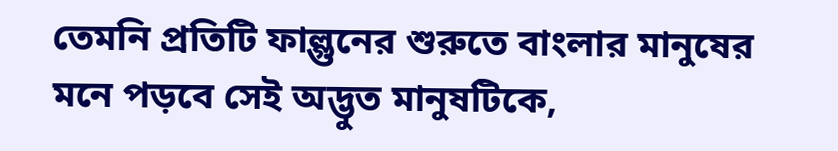তেমনি প্রতিটি ফাল্গুনের শুরুতে বাংলার মানুষের মনে পড়বে সেই অদ্ভুত মানুষটিকে,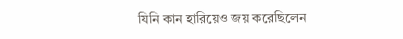যিনি কান হারিয়েও জয় করেছিলেন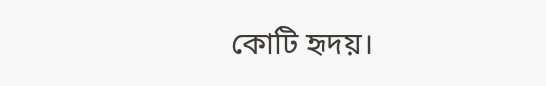কোটি হৃদয়।